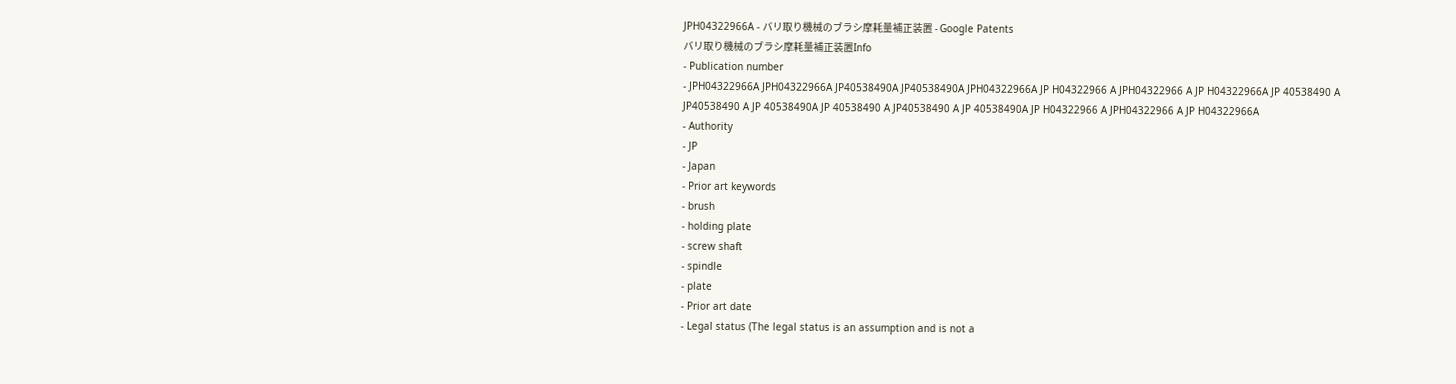JPH04322966A - バリ取り機械のブラシ摩耗量補正装置 - Google Patents
バリ取り機械のブラシ摩耗量補正装置Info
- Publication number
- JPH04322966A JPH04322966A JP40538490A JP40538490A JPH04322966A JP H04322966 A JPH04322966 A JP H04322966A JP 40538490 A JP40538490 A JP 40538490A JP 40538490 A JP40538490 A JP 40538490A JP H04322966 A JPH04322966 A JP H04322966A
- Authority
- JP
- Japan
- Prior art keywords
- brush
- holding plate
- screw shaft
- spindle
- plate
- Prior art date
- Legal status (The legal status is an assumption and is not a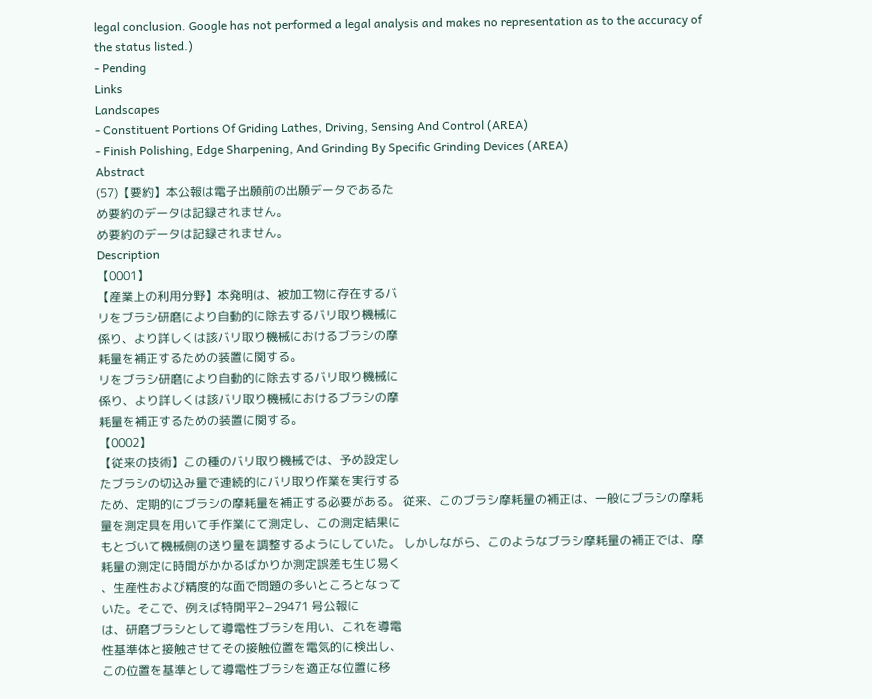legal conclusion. Google has not performed a legal analysis and makes no representation as to the accuracy of the status listed.)
- Pending
Links
Landscapes
- Constituent Portions Of Griding Lathes, Driving, Sensing And Control (AREA)
- Finish Polishing, Edge Sharpening, And Grinding By Specific Grinding Devices (AREA)
Abstract
(57)【要約】本公報は電子出願前の出願データであるた
め要約のデータは記録されません。
め要約のデータは記録されません。
Description
【0001】
【産業上の利用分野】本発明は、被加工物に存在するバ
リをブラシ研磨により自動的に除去するバリ取り機械に
係り、より詳しくは該バリ取り機械におけるブラシの摩
耗量を補正するための装置に関する。
リをブラシ研磨により自動的に除去するバリ取り機械に
係り、より詳しくは該バリ取り機械におけるブラシの摩
耗量を補正するための装置に関する。
【0002】
【従来の技術】この種のバリ取り機械では、予め設定し
たブラシの切込み量で連続的にバリ取り作業を実行する
ため、定期的にブラシの摩耗量を補正する必要がある。 従来、このブラシ摩耗量の補正は、一般にブラシの摩耗
量を測定具を用いて手作業にて測定し、この測定結果に
もとづいて機械側の送り量を調整するようにしていた。 しかしながら、このようなブラシ摩耗量の補正では、摩
耗量の測定に時間がかかるばかりか測定誤差も生じ易く
、生産性および精度的な面で問題の多いところとなって
いた。そこで、例えば特開平2−29471 号公報に
は、研磨ブラシとして導電性ブラシを用い、これを導電
性基準体と接触させてその接触位置を電気的に検出し、
この位置を基準として導電性ブラシを適正な位置に移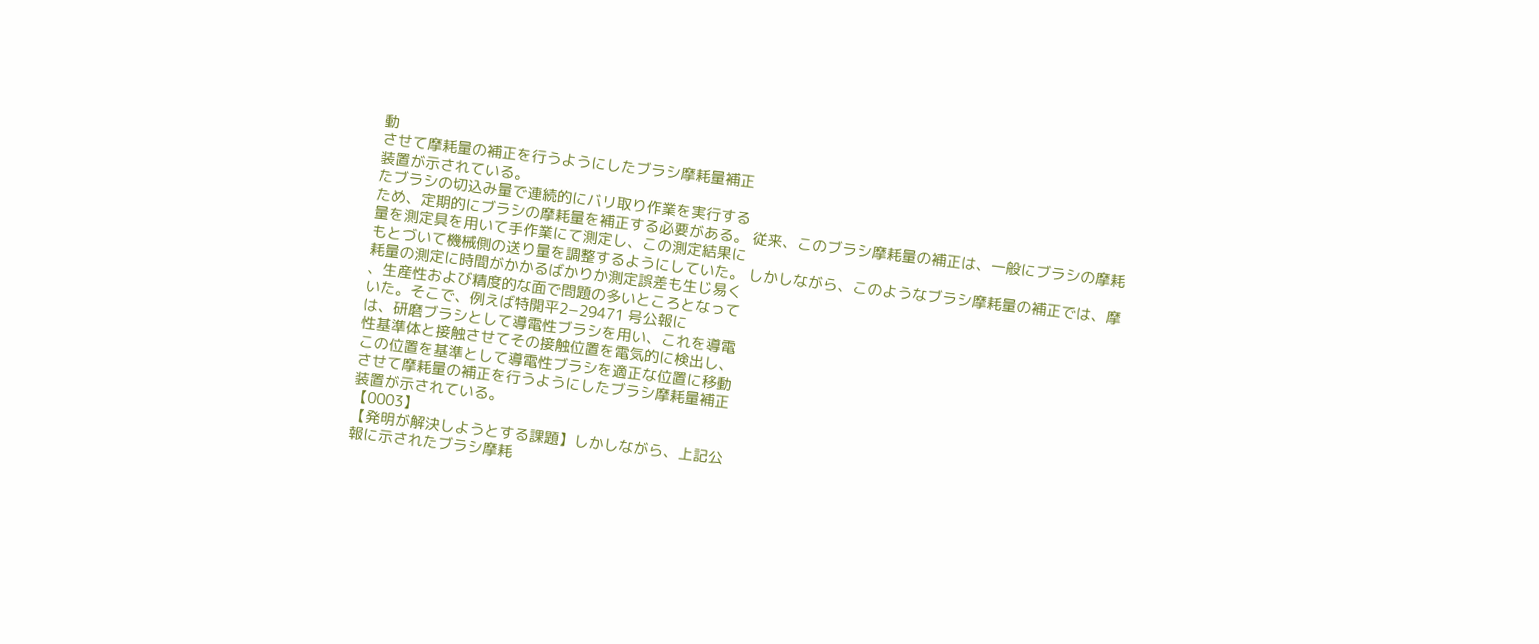動
させて摩耗量の補正を行うようにしたブラシ摩耗量補正
装置が示されている。
たブラシの切込み量で連続的にバリ取り作業を実行する
ため、定期的にブラシの摩耗量を補正する必要がある。 従来、このブラシ摩耗量の補正は、一般にブラシの摩耗
量を測定具を用いて手作業にて測定し、この測定結果に
もとづいて機械側の送り量を調整するようにしていた。 しかしながら、このようなブラシ摩耗量の補正では、摩
耗量の測定に時間がかかるばかりか測定誤差も生じ易く
、生産性および精度的な面で問題の多いところとなって
いた。そこで、例えば特開平2−29471 号公報に
は、研磨ブラシとして導電性ブラシを用い、これを導電
性基準体と接触させてその接触位置を電気的に検出し、
この位置を基準として導電性ブラシを適正な位置に移動
させて摩耗量の補正を行うようにしたブラシ摩耗量補正
装置が示されている。
【0003】
【発明が解決しようとする課題】しかしながら、上記公
報に示されたブラシ摩耗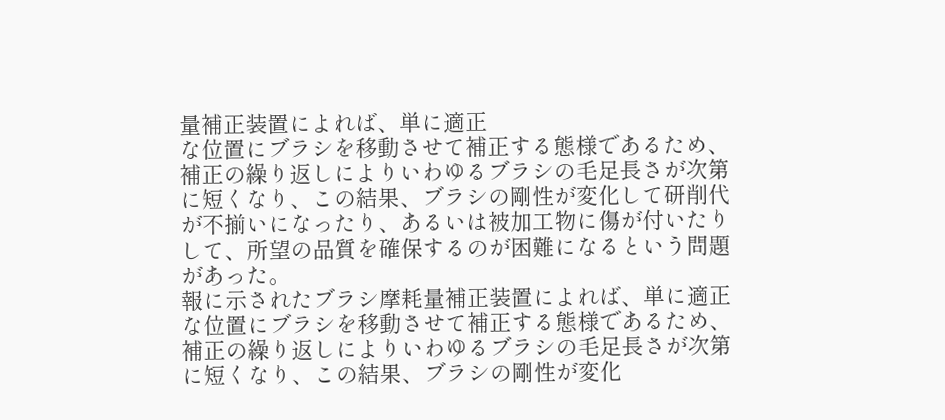量補正装置によれば、単に適正
な位置にブラシを移動させて補正する態様であるため、
補正の繰り返しによりいわゆるブラシの毛足長さが次第
に短くなり、この結果、ブラシの剛性が変化して研削代
が不揃いになったり、あるいは被加工物に傷が付いたり
して、所望の品質を確保するのが困難になるという問題
があった。
報に示されたブラシ摩耗量補正装置によれば、単に適正
な位置にブラシを移動させて補正する態様であるため、
補正の繰り返しによりいわゆるブラシの毛足長さが次第
に短くなり、この結果、ブラシの剛性が変化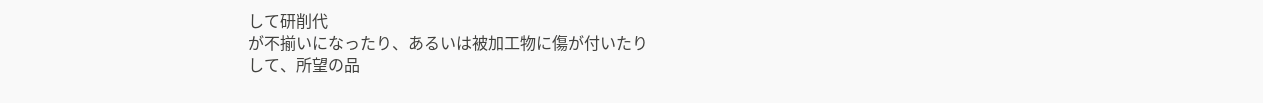して研削代
が不揃いになったり、あるいは被加工物に傷が付いたり
して、所望の品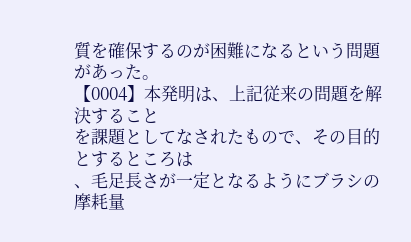質を確保するのが困難になるという問題
があった。
【0004】本発明は、上記従来の問題を解決すること
を課題としてなされたもので、その目的とするところは
、毛足長さが一定となるようにブラシの摩耗量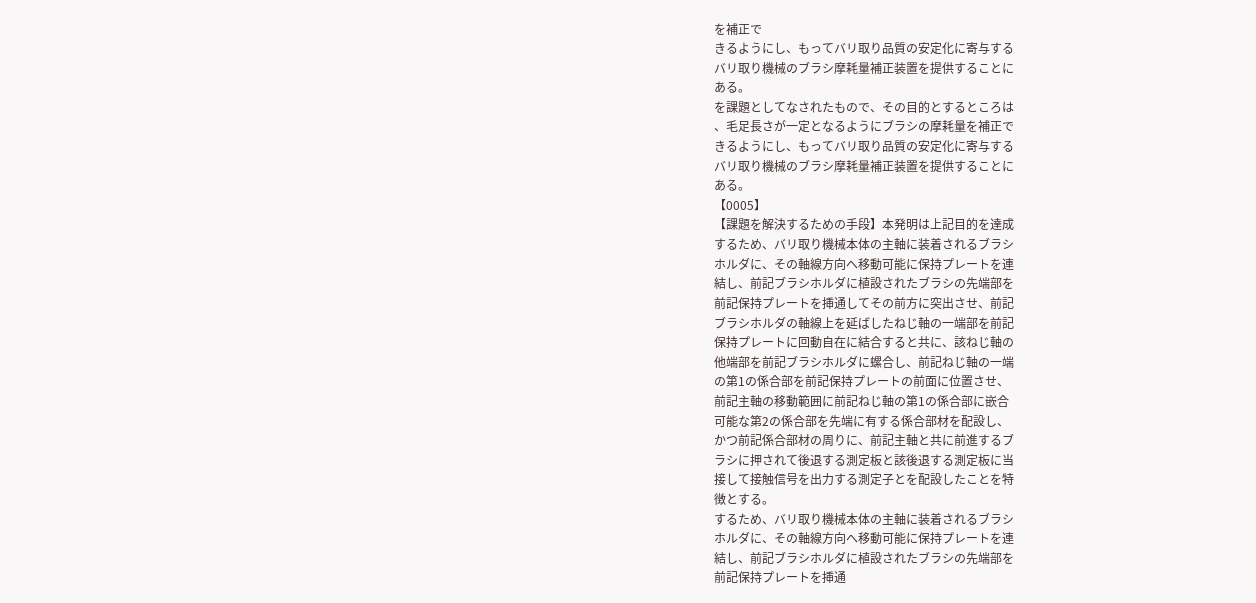を補正で
きるようにし、もってバリ取り品質の安定化に寄与する
バリ取り機械のブラシ摩耗量補正装置を提供することに
ある。
を課題としてなされたもので、その目的とするところは
、毛足長さが一定となるようにブラシの摩耗量を補正で
きるようにし、もってバリ取り品質の安定化に寄与する
バリ取り機械のブラシ摩耗量補正装置を提供することに
ある。
【0005】
【課題を解決するための手段】本発明は上記目的を達成
するため、バリ取り機械本体の主軸に装着されるブラシ
ホルダに、その軸線方向へ移動可能に保持プレートを連
結し、前記ブラシホルダに植設されたブラシの先端部を
前記保持プレートを挿通してその前方に突出させ、前記
ブラシホルダの軸線上を延ばしたねじ軸の一端部を前記
保持プレートに回動自在に結合すると共に、該ねじ軸の
他端部を前記ブラシホルダに螺合し、前記ねじ軸の一端
の第1の係合部を前記保持プレートの前面に位置させ、
前記主軸の移動範囲に前記ねじ軸の第1の係合部に嵌合
可能な第2の係合部を先端に有する係合部材を配設し、
かつ前記係合部材の周りに、前記主軸と共に前進するブ
ラシに押されて後退する測定板と該後退する測定板に当
接して接触信号を出力する測定子とを配設したことを特
徴とする。
するため、バリ取り機械本体の主軸に装着されるブラシ
ホルダに、その軸線方向へ移動可能に保持プレートを連
結し、前記ブラシホルダに植設されたブラシの先端部を
前記保持プレートを挿通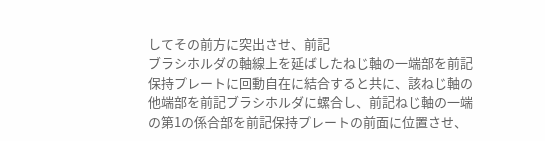してその前方に突出させ、前記
ブラシホルダの軸線上を延ばしたねじ軸の一端部を前記
保持プレートに回動自在に結合すると共に、該ねじ軸の
他端部を前記ブラシホルダに螺合し、前記ねじ軸の一端
の第1の係合部を前記保持プレートの前面に位置させ、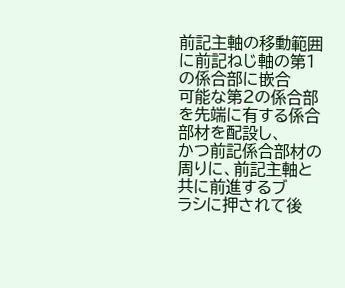前記主軸の移動範囲に前記ねじ軸の第1の係合部に嵌合
可能な第2の係合部を先端に有する係合部材を配設し、
かつ前記係合部材の周りに、前記主軸と共に前進するブ
ラシに押されて後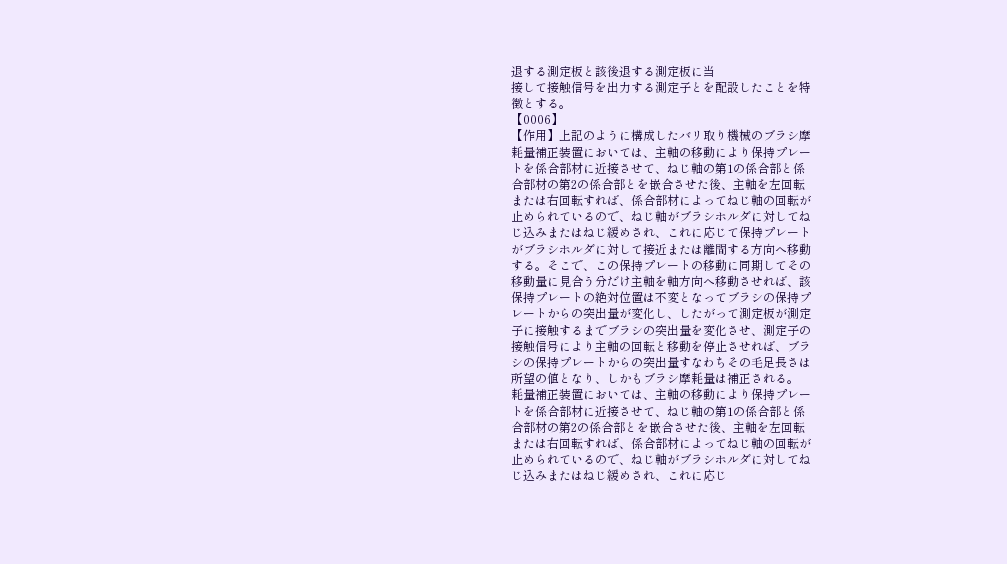退する測定板と該後退する測定板に当
接して接触信号を出力する測定子とを配設したことを特
徴とする。
【0006】
【作用】上記のように構成したバリ取り機械のブラシ摩
耗量補正装置においては、主軸の移動により保持プレー
トを係合部材に近接させて、ねじ軸の第1の係合部と係
合部材の第2の係合部とを嵌合させた後、主軸を左回転
または右回転すれば、係合部材によってねじ軸の回転が
止められているので、ねじ軸がブラシホルダに対してね
じ込みまたはねじ緩めされ、これに応じて保持プレート
がブラシホルダに対して接近または離間する方向へ移動
する。そこで、この保持プレートの移動に同期してその
移動量に見合う分だけ主軸を軸方向へ移動させれば、該
保持プレートの絶対位置は不変となってブラシの保持プ
レートからの突出量が変化し、したがって測定板が測定
子に接触するまでブラシの突出量を変化させ、測定子の
接触信号により主軸の回転と移動を停止させれば、ブラ
シの保持プレートからの突出量すなわちその毛足長さは
所望の値となり、しかもブラシ摩耗量は補正される。
耗量補正装置においては、主軸の移動により保持プレー
トを係合部材に近接させて、ねじ軸の第1の係合部と係
合部材の第2の係合部とを嵌合させた後、主軸を左回転
または右回転すれば、係合部材によってねじ軸の回転が
止められているので、ねじ軸がブラシホルダに対してね
じ込みまたはねじ緩めされ、これに応じ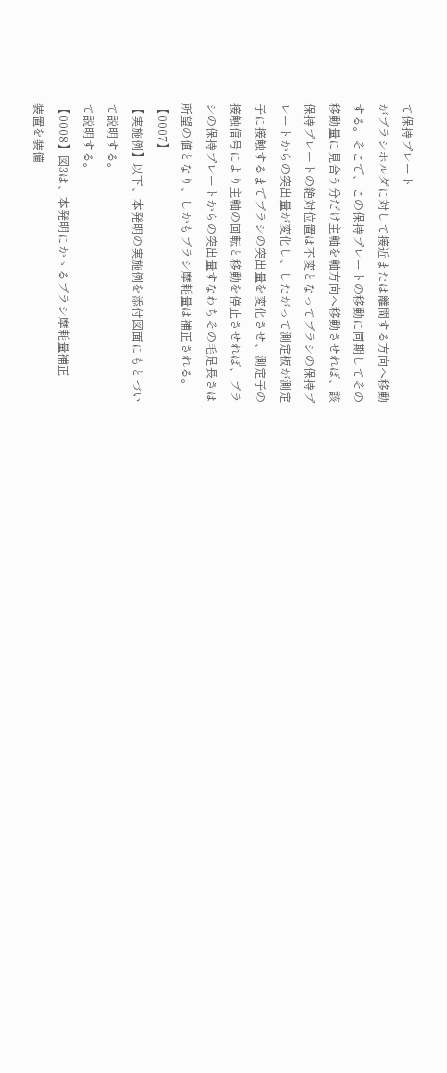て保持プレート
がブラシホルダに対して接近または離間する方向へ移動
する。そこで、この保持プレートの移動に同期してその
移動量に見合う分だけ主軸を軸方向へ移動させれば、該
保持プレートの絶対位置は不変となってブラシの保持プ
レートからの突出量が変化し、したがって測定板が測定
子に接触するまでブラシの突出量を変化させ、測定子の
接触信号により主軸の回転と移動を停止させれば、ブラ
シの保持プレートからの突出量すなわちその毛足長さは
所望の値となり、しかもブラシ摩耗量は補正される。
【0007】
【実施例】以下、本発明の実施例を添付図面にもとづい
て説明する。
て説明する。
【0008】図3は、本発明にかゝるブラシ摩耗量補正
装置を装備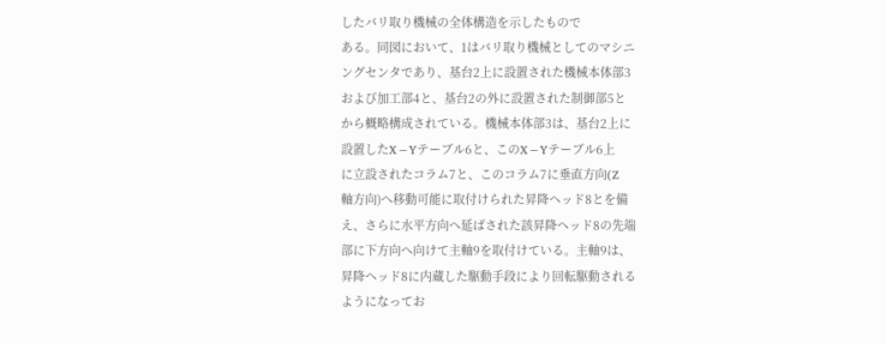したバリ取り機械の全体構造を示したもので
ある。同図において、1はバリ取り機械としてのマシニ
ングセンタであり、基台2上に設置された機械本体部3
および加工部4と、基台2の外に設置された制御部5と
から概略構成されている。機械本体部3は、基台2上に
設置したX−Yテーブル6と、このX−Yテーブル6上
に立設されたコラム7と、このコラム7に垂直方向(Z
軸方向)へ移動可能に取付けられた昇降ヘッド8とを備
え、さらに水平方向へ延ばされた該昇降ヘッド8の先端
部に下方向へ向けて主軸9を取付けている。主軸9は、
昇降ヘッド8に内蔵した駆動手段により回転駆動される
ようになってお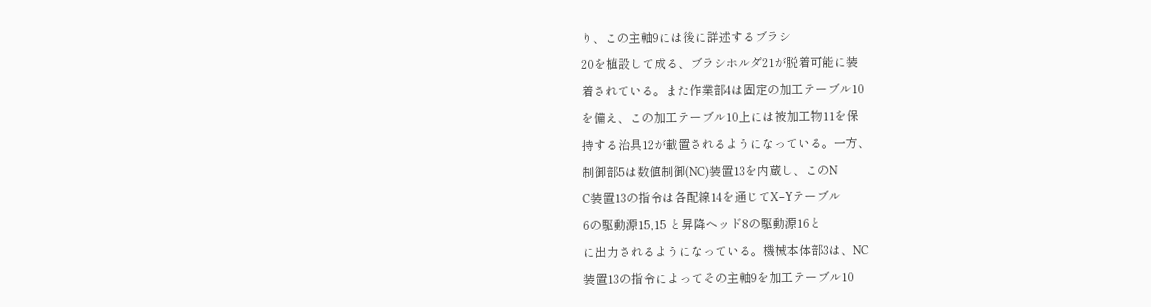り、この主軸9には後に詳述するブラシ
20を植設して成る、ブラシホルダ21が脱着可能に装
着されている。また作業部4は固定の加工テーブル10
を備え、この加工テーブル10上には被加工物11を保
持する治具12が載置されるようになっている。一方、
制御部5は数値制御(NC)装置13を内蔵し、このN
C装置13の指令は各配線14を通じてX−Yテーブル
6の駆動源15,15 と昇降ヘッド8の駆動源16と
に出力されるようになっている。機械本体部3は、NC
装置13の指令によってその主軸9を加工テーブル10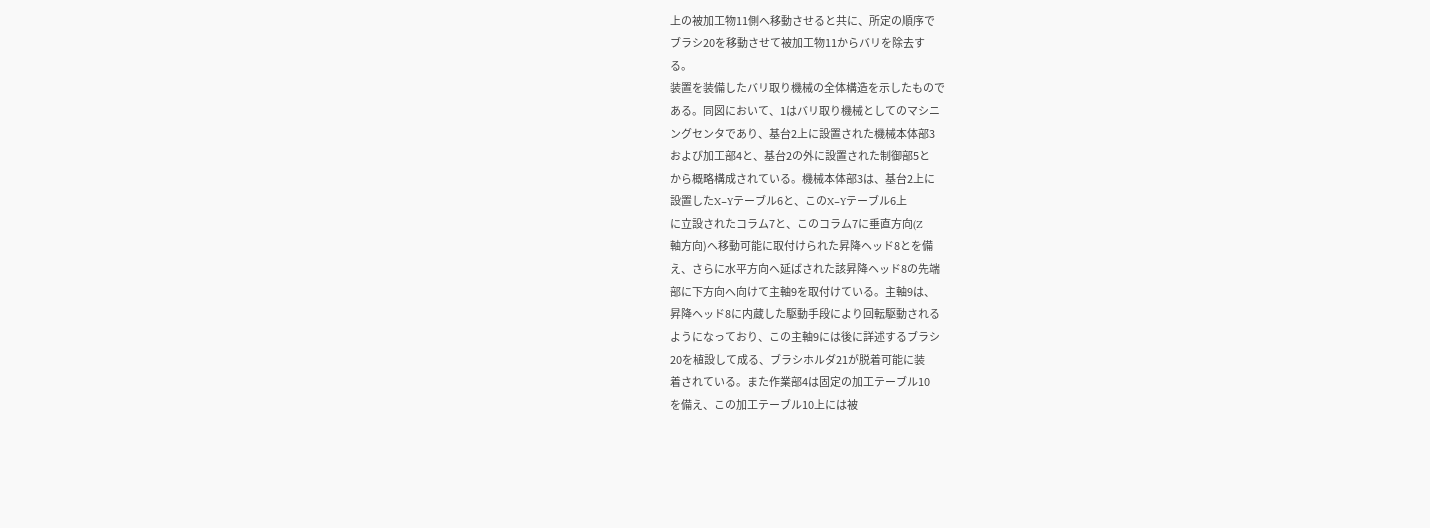上の被加工物11側へ移動させると共に、所定の順序で
ブラシ20を移動させて被加工物11からバリを除去す
る。
装置を装備したバリ取り機械の全体構造を示したもので
ある。同図において、1はバリ取り機械としてのマシニ
ングセンタであり、基台2上に設置された機械本体部3
および加工部4と、基台2の外に設置された制御部5と
から概略構成されている。機械本体部3は、基台2上に
設置したX−Yテーブル6と、このX−Yテーブル6上
に立設されたコラム7と、このコラム7に垂直方向(Z
軸方向)へ移動可能に取付けられた昇降ヘッド8とを備
え、さらに水平方向へ延ばされた該昇降ヘッド8の先端
部に下方向へ向けて主軸9を取付けている。主軸9は、
昇降ヘッド8に内蔵した駆動手段により回転駆動される
ようになっており、この主軸9には後に詳述するブラシ
20を植設して成る、ブラシホルダ21が脱着可能に装
着されている。また作業部4は固定の加工テーブル10
を備え、この加工テーブル10上には被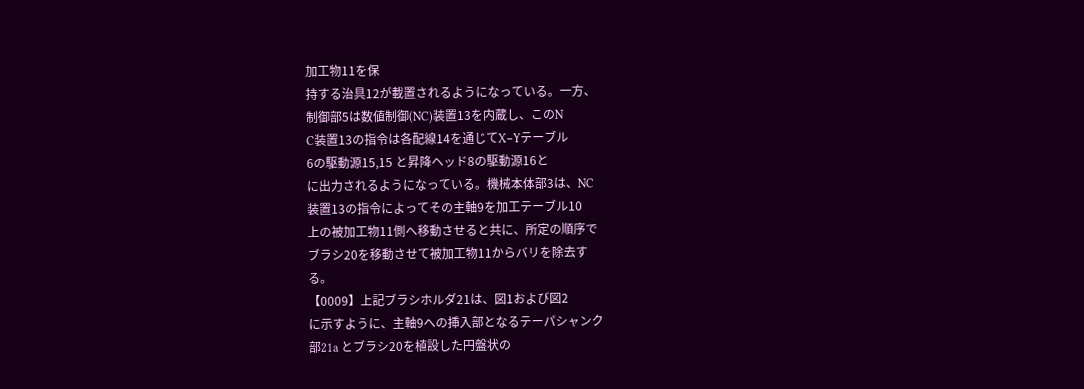加工物11を保
持する治具12が載置されるようになっている。一方、
制御部5は数値制御(NC)装置13を内蔵し、このN
C装置13の指令は各配線14を通じてX−Yテーブル
6の駆動源15,15 と昇降ヘッド8の駆動源16と
に出力されるようになっている。機械本体部3は、NC
装置13の指令によってその主軸9を加工テーブル10
上の被加工物11側へ移動させると共に、所定の順序で
ブラシ20を移動させて被加工物11からバリを除去す
る。
【0009】上記ブラシホルダ21は、図1および図2
に示すように、主軸9への挿入部となるテーパシャンク
部21a とブラシ20を植設した円盤状の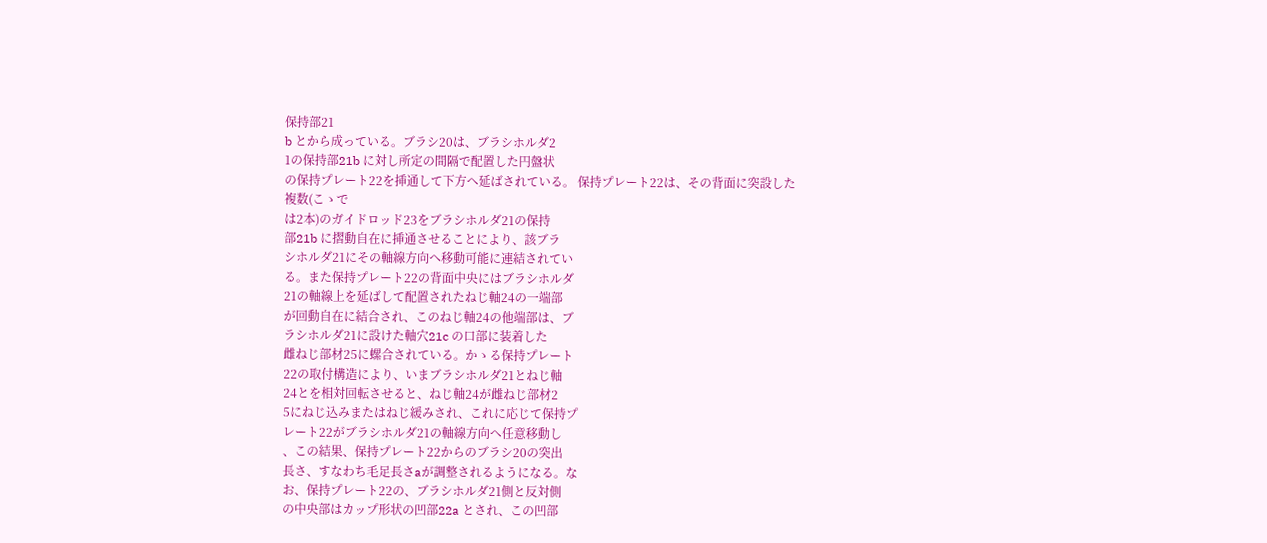保持部21
b とから成っている。ブラシ20は、ブラシホルダ2
1の保持部21b に対し所定の間隔で配置した円盤状
の保持プレート22を挿通して下方へ延ばされている。 保持プレート22は、その背面に突設した複数(こゝで
は2本)のガイドロッド23をブラシホルダ21の保持
部21b に摺動自在に挿通させることにより、該ブラ
シホルダ21にその軸線方向へ移動可能に連結されてい
る。また保持プレート22の背面中央にはブラシホルダ
21の軸線上を延ばして配置されたねじ軸24の一端部
が回動自在に結合され、このねじ軸24の他端部は、ブ
ラシホルダ21に設けた軸穴21c の口部に装着した
雌ねじ部材25に螺合されている。かゝる保持プレート
22の取付構造により、いまブラシホルダ21とねじ軸
24とを相対回転させると、ねじ軸24が雌ねじ部材2
5にねじ込みまたはねじ緩みされ、これに応じて保持プ
レート22がブラシホルダ21の軸線方向へ任意移動し
、この結果、保持プレート22からのブラシ20の突出
長さ、すなわち毛足長さaが調整されるようになる。な
お、保持プレート22の、ブラシホルダ21側と反対側
の中央部はカップ形状の凹部22a とされ、この凹部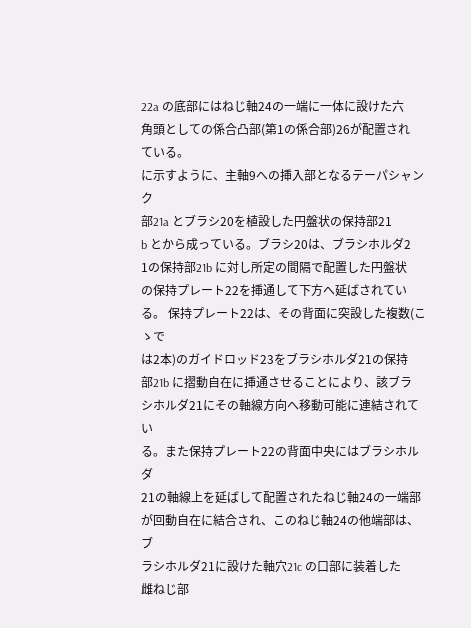22a の底部にはねじ軸24の一端に一体に設けた六
角頭としての係合凸部(第1の係合部)26が配置され
ている。
に示すように、主軸9への挿入部となるテーパシャンク
部21a とブラシ20を植設した円盤状の保持部21
b とから成っている。ブラシ20は、ブラシホルダ2
1の保持部21b に対し所定の間隔で配置した円盤状
の保持プレート22を挿通して下方へ延ばされている。 保持プレート22は、その背面に突設した複数(こゝで
は2本)のガイドロッド23をブラシホルダ21の保持
部21b に摺動自在に挿通させることにより、該ブラ
シホルダ21にその軸線方向へ移動可能に連結されてい
る。また保持プレート22の背面中央にはブラシホルダ
21の軸線上を延ばして配置されたねじ軸24の一端部
が回動自在に結合され、このねじ軸24の他端部は、ブ
ラシホルダ21に設けた軸穴21c の口部に装着した
雌ねじ部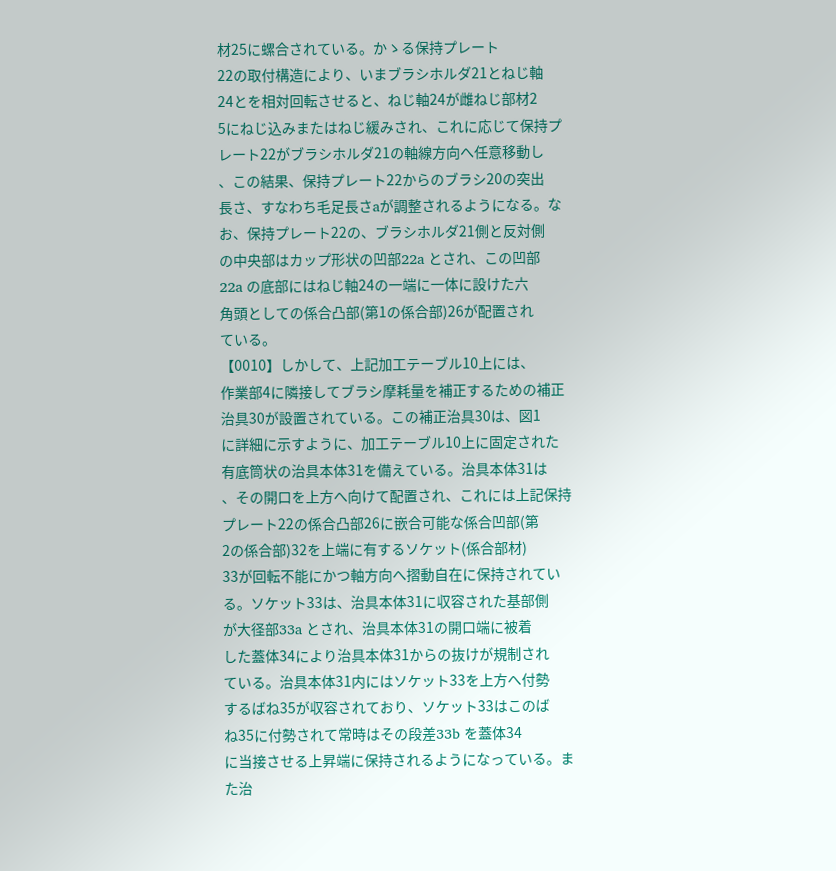材25に螺合されている。かゝる保持プレート
22の取付構造により、いまブラシホルダ21とねじ軸
24とを相対回転させると、ねじ軸24が雌ねじ部材2
5にねじ込みまたはねじ緩みされ、これに応じて保持プ
レート22がブラシホルダ21の軸線方向へ任意移動し
、この結果、保持プレート22からのブラシ20の突出
長さ、すなわち毛足長さaが調整されるようになる。な
お、保持プレート22の、ブラシホルダ21側と反対側
の中央部はカップ形状の凹部22a とされ、この凹部
22a の底部にはねじ軸24の一端に一体に設けた六
角頭としての係合凸部(第1の係合部)26が配置され
ている。
【0010】しかして、上記加工テーブル10上には、
作業部4に隣接してブラシ摩耗量を補正するための補正
治具30が設置されている。この補正治具30は、図1
に詳細に示すように、加工テーブル10上に固定された
有底筒状の治具本体31を備えている。治具本体31は
、その開口を上方へ向けて配置され、これには上記保持
プレート22の係合凸部26に嵌合可能な係合凹部(第
2の係合部)32を上端に有するソケット(係合部材)
33が回転不能にかつ軸方向へ摺動自在に保持されてい
る。ソケット33は、治具本体31に収容された基部側
が大径部33a とされ、治具本体31の開口端に被着
した蓋体34により治具本体31からの抜けが規制され
ている。治具本体31内にはソケット33を上方へ付勢
するばね35が収容されており、ソケット33はこのば
ね35に付勢されて常時はその段差33b を蓋体34
に当接させる上昇端に保持されるようになっている。ま
た治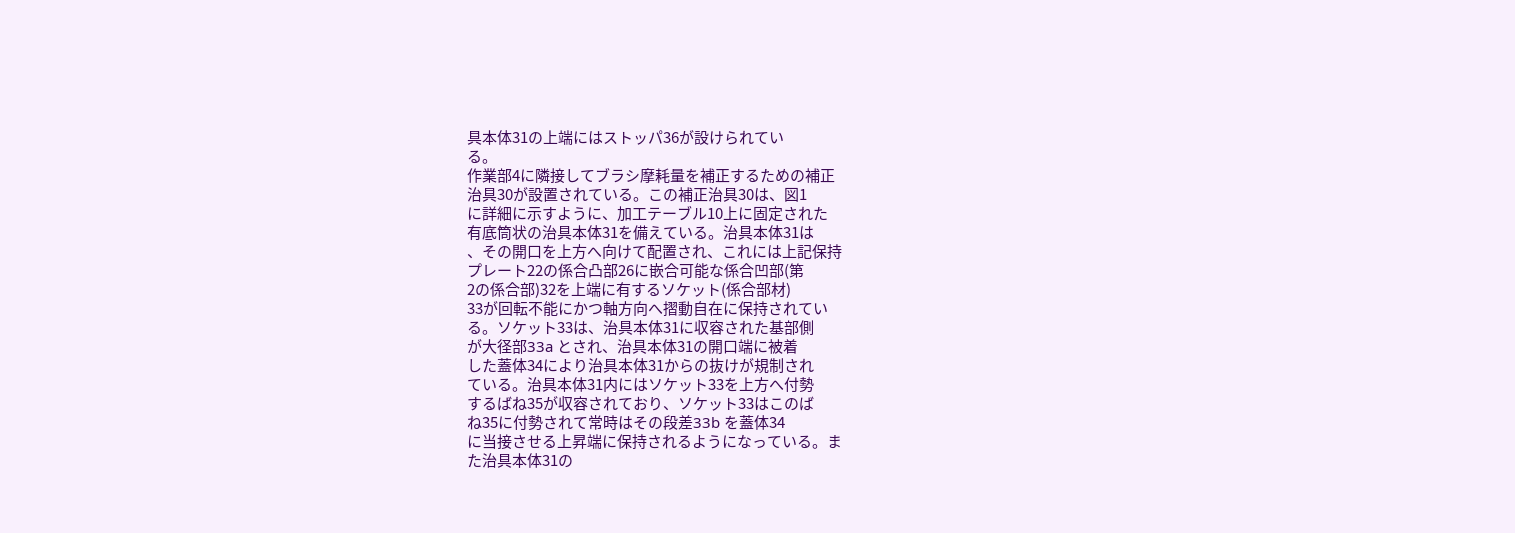具本体31の上端にはストッパ36が設けられてい
る。
作業部4に隣接してブラシ摩耗量を補正するための補正
治具30が設置されている。この補正治具30は、図1
に詳細に示すように、加工テーブル10上に固定された
有底筒状の治具本体31を備えている。治具本体31は
、その開口を上方へ向けて配置され、これには上記保持
プレート22の係合凸部26に嵌合可能な係合凹部(第
2の係合部)32を上端に有するソケット(係合部材)
33が回転不能にかつ軸方向へ摺動自在に保持されてい
る。ソケット33は、治具本体31に収容された基部側
が大径部33a とされ、治具本体31の開口端に被着
した蓋体34により治具本体31からの抜けが規制され
ている。治具本体31内にはソケット33を上方へ付勢
するばね35が収容されており、ソケット33はこのば
ね35に付勢されて常時はその段差33b を蓋体34
に当接させる上昇端に保持されるようになっている。ま
た治具本体31の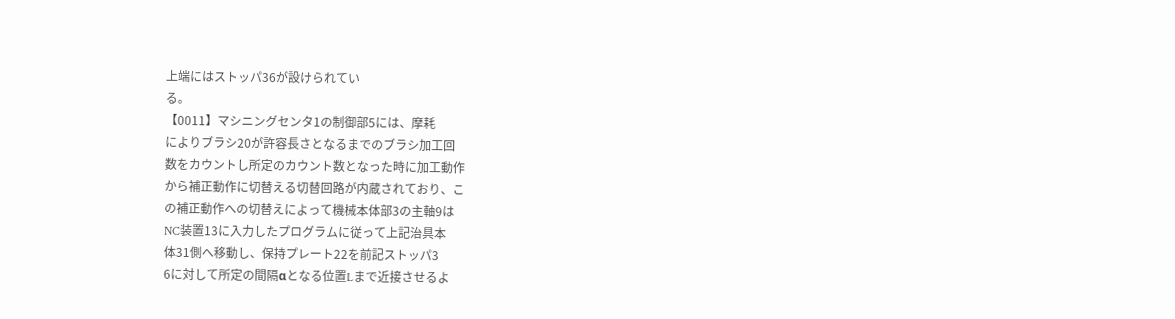上端にはストッパ36が設けられてい
る。
【0011】マシニングセンタ1の制御部5には、摩耗
によりブラシ20が許容長さとなるまでのブラシ加工回
数をカウントし所定のカウント数となった時に加工動作
から補正動作に切替える切替回路が内蔵されており、こ
の補正動作への切替えによって機械本体部3の主軸9は
NC装置13に入力したプログラムに従って上記治具本
体31側へ移動し、保持プレート22を前記ストッパ3
6に対して所定の間隔αとなる位置Lまで近接させるよ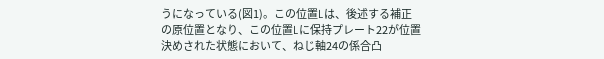うになっている(図1)。この位置Lは、後述する補正
の原位置となり、この位置Lに保持プレート22が位置
決めされた状態において、ねじ軸24の係合凸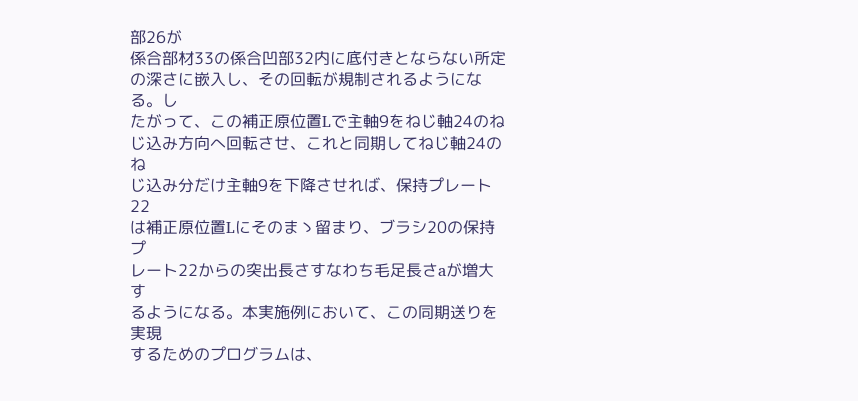部26が
係合部材33の係合凹部32内に底付きとならない所定
の深さに嵌入し、その回転が規制されるようになる。し
たがって、この補正原位置Lで主軸9をねじ軸24のね
じ込み方向へ回転させ、これと同期してねじ軸24のね
じ込み分だけ主軸9を下降させれば、保持プレート22
は補正原位置Lにそのまゝ留まり、ブラシ20の保持プ
レート22からの突出長さすなわち毛足長さaが増大す
るようになる。本実施例において、この同期送りを実現
するためのプログラムは、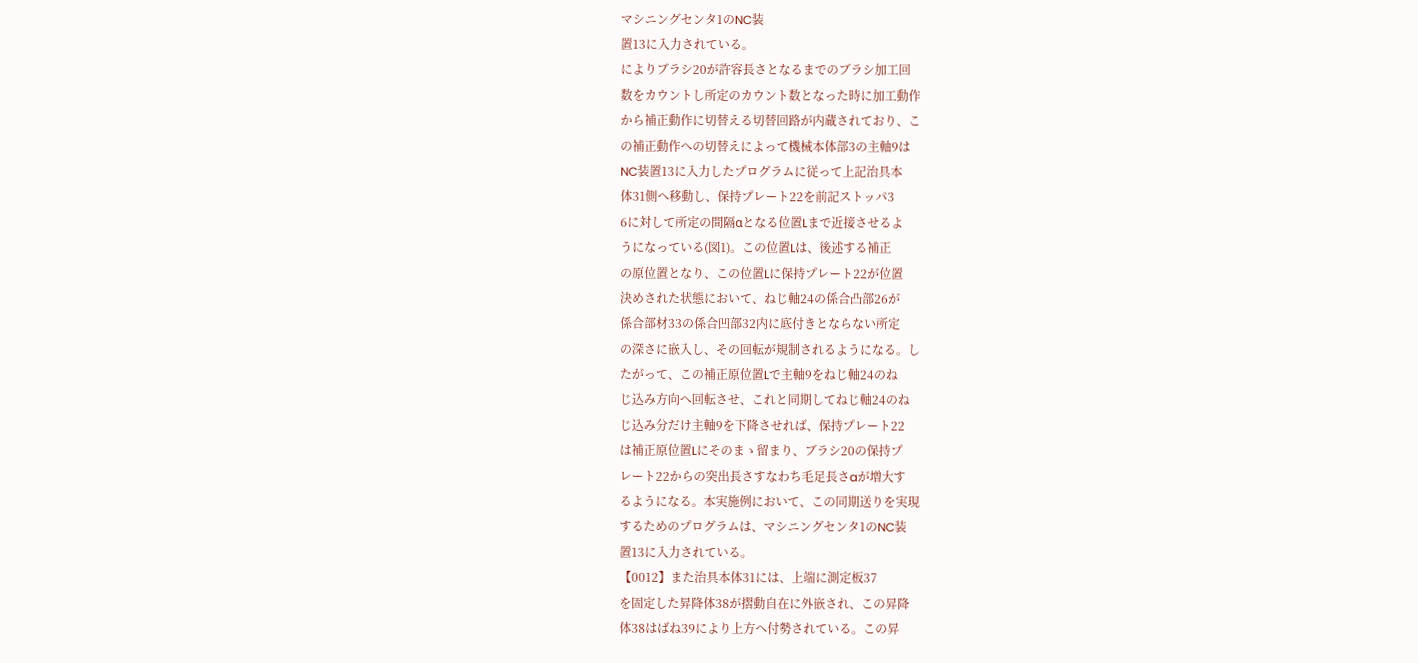マシニングセンタ1のNC装
置13に入力されている。
によりブラシ20が許容長さとなるまでのブラシ加工回
数をカウントし所定のカウント数となった時に加工動作
から補正動作に切替える切替回路が内蔵されており、こ
の補正動作への切替えによって機械本体部3の主軸9は
NC装置13に入力したプログラムに従って上記治具本
体31側へ移動し、保持プレート22を前記ストッパ3
6に対して所定の間隔αとなる位置Lまで近接させるよ
うになっている(図1)。この位置Lは、後述する補正
の原位置となり、この位置Lに保持プレート22が位置
決めされた状態において、ねじ軸24の係合凸部26が
係合部材33の係合凹部32内に底付きとならない所定
の深さに嵌入し、その回転が規制されるようになる。し
たがって、この補正原位置Lで主軸9をねじ軸24のね
じ込み方向へ回転させ、これと同期してねじ軸24のね
じ込み分だけ主軸9を下降させれば、保持プレート22
は補正原位置Lにそのまゝ留まり、ブラシ20の保持プ
レート22からの突出長さすなわち毛足長さaが増大す
るようになる。本実施例において、この同期送りを実現
するためのプログラムは、マシニングセンタ1のNC装
置13に入力されている。
【0012】また治具本体31には、上端に測定板37
を固定した昇降体38が摺動自在に外嵌され、この昇降
体38はばね39により上方へ付勢されている。この昇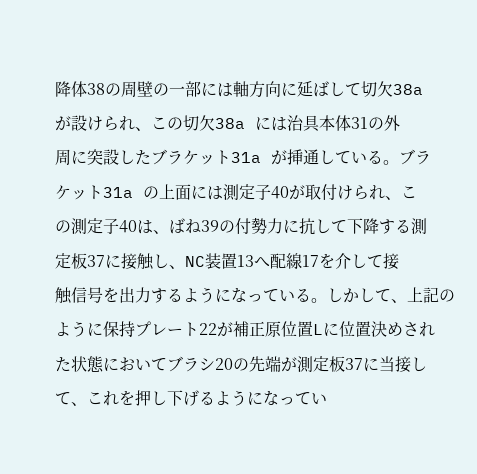降体38の周壁の一部には軸方向に延ばして切欠38a
が設けられ、この切欠38a には治具本体31の外
周に突設したブラケット31a が挿通している。ブラ
ケット31a の上面には測定子40が取付けられ、こ
の測定子40は、ばね39の付勢力に抗して下降する測
定板37に接触し、NC装置13へ配線17を介して接
触信号を出力するようになっている。しかして、上記の
ように保持プレート22が補正原位置Lに位置決めされ
た状態においてブラシ20の先端が測定板37に当接し
て、これを押し下げるようになってい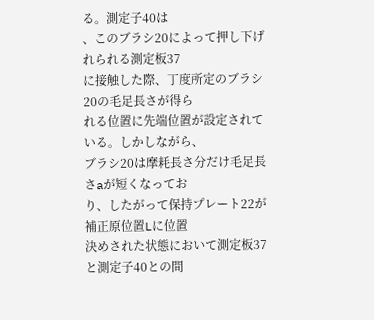る。測定子40は
、このブラシ20によって押し下げれられる測定板37
に接触した際、丁度所定のブラシ20の毛足長さが得ら
れる位置に先端位置が設定されている。しかしながら、
ブラシ20は摩耗長さ分だけ毛足長さaが短くなってお
り、したがって保持プレート22が補正原位置Lに位置
決めされた状態において測定板37と測定子40との間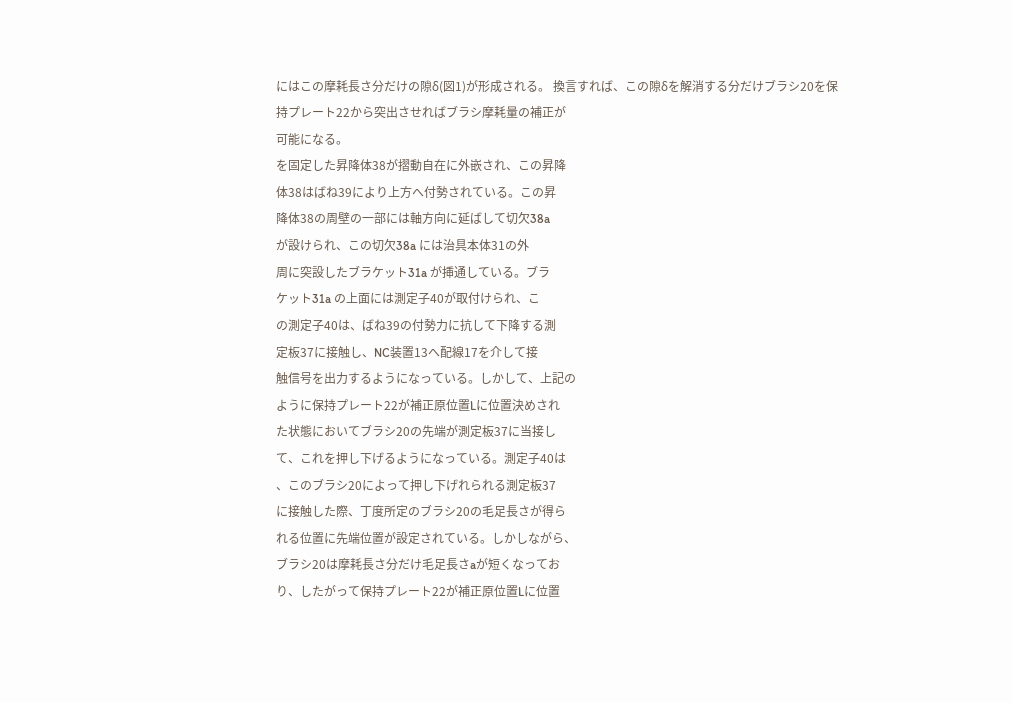にはこの摩耗長さ分だけの隙δ(図1)が形成される。 換言すれば、この隙δを解消する分だけブラシ20を保
持プレート22から突出させればブラシ摩耗量の補正が
可能になる。
を固定した昇降体38が摺動自在に外嵌され、この昇降
体38はばね39により上方へ付勢されている。この昇
降体38の周壁の一部には軸方向に延ばして切欠38a
が設けられ、この切欠38a には治具本体31の外
周に突設したブラケット31a が挿通している。ブラ
ケット31a の上面には測定子40が取付けられ、こ
の測定子40は、ばね39の付勢力に抗して下降する測
定板37に接触し、NC装置13へ配線17を介して接
触信号を出力するようになっている。しかして、上記の
ように保持プレート22が補正原位置Lに位置決めされ
た状態においてブラシ20の先端が測定板37に当接し
て、これを押し下げるようになっている。測定子40は
、このブラシ20によって押し下げれられる測定板37
に接触した際、丁度所定のブラシ20の毛足長さが得ら
れる位置に先端位置が設定されている。しかしながら、
ブラシ20は摩耗長さ分だけ毛足長さaが短くなってお
り、したがって保持プレート22が補正原位置Lに位置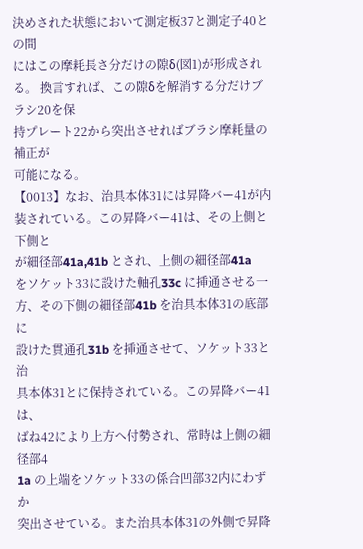決めされた状態において測定板37と測定子40との間
にはこの摩耗長さ分だけの隙δ(図1)が形成される。 換言すれば、この隙δを解消する分だけブラシ20を保
持プレート22から突出させればブラシ摩耗量の補正が
可能になる。
【0013】なお、治具本体31には昇降バー41が内
装されている。この昇降バー41は、その上側と下側と
が細径部41a,41b とされ、上側の細径部41a
をソケット33に設けた軸孔33c に挿通させる一
方、その下側の細径部41b を治具本体31の底部に
設けた貫通孔31b を挿通させて、ソケット33と治
具本体31とに保持されている。この昇降バー41は、
ばね42により上方へ付勢され、常時は上側の細径部4
1a の上端をソケット33の係合凹部32内にわずか
突出させている。また治具本体31の外側で昇降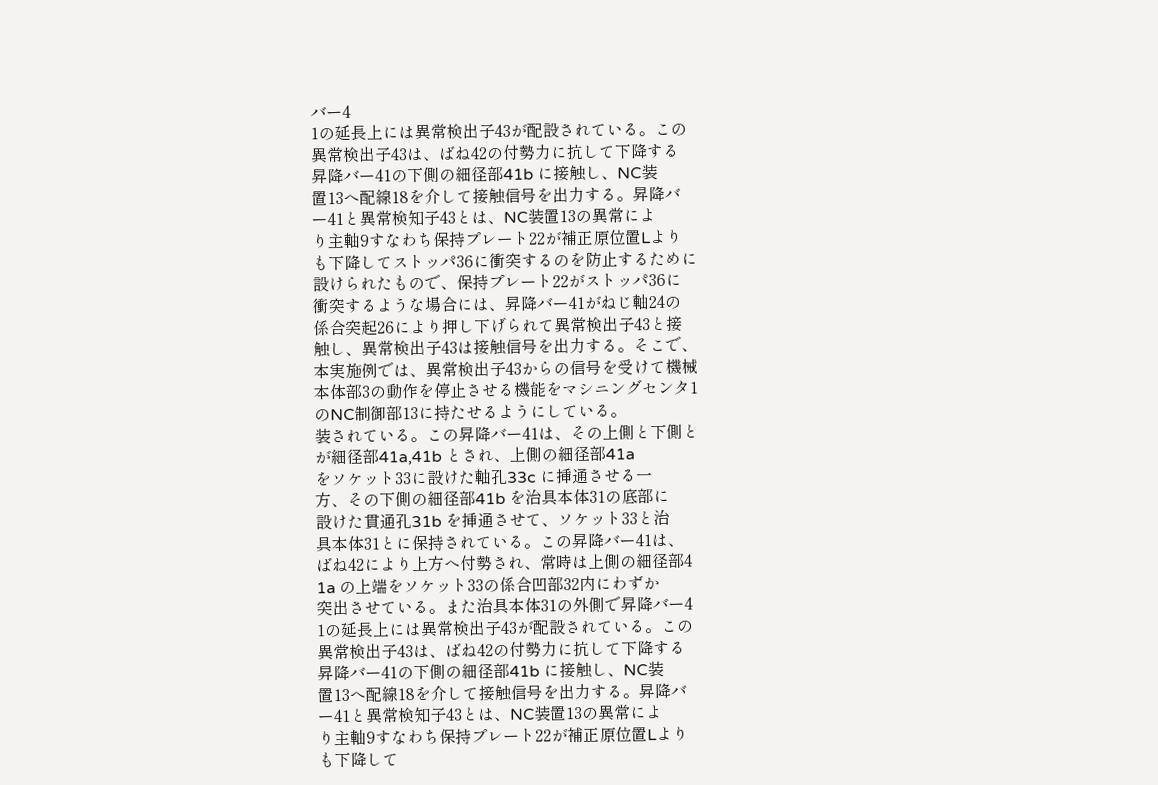バー4
1の延長上には異常検出子43が配設されている。この
異常検出子43は、ばね42の付勢力に抗して下降する
昇降バー41の下側の細径部41b に接触し、NC装
置13へ配線18を介して接触信号を出力する。昇降バ
ー41と異常検知子43とは、NC装置13の異常によ
り主軸9すなわち保持プレート22が補正原位置Lより
も下降してストッパ36に衝突するのを防止するために
設けられたもので、保持プレート22がストッパ36に
衝突するような場合には、昇降バー41がねじ軸24の
係合突起26により押し下げられて異常検出子43と接
触し、異常検出子43は接触信号を出力する。そこで、
本実施例では、異常検出子43からの信号を受けて機械
本体部3の動作を停止させる機能をマシニングセンタ1
のNC制御部13に持たせるようにしている。
装されている。この昇降バー41は、その上側と下側と
が細径部41a,41b とされ、上側の細径部41a
をソケット33に設けた軸孔33c に挿通させる一
方、その下側の細径部41b を治具本体31の底部に
設けた貫通孔31b を挿通させて、ソケット33と治
具本体31とに保持されている。この昇降バー41は、
ばね42により上方へ付勢され、常時は上側の細径部4
1a の上端をソケット33の係合凹部32内にわずか
突出させている。また治具本体31の外側で昇降バー4
1の延長上には異常検出子43が配設されている。この
異常検出子43は、ばね42の付勢力に抗して下降する
昇降バー41の下側の細径部41b に接触し、NC装
置13へ配線18を介して接触信号を出力する。昇降バ
ー41と異常検知子43とは、NC装置13の異常によ
り主軸9すなわち保持プレート22が補正原位置Lより
も下降して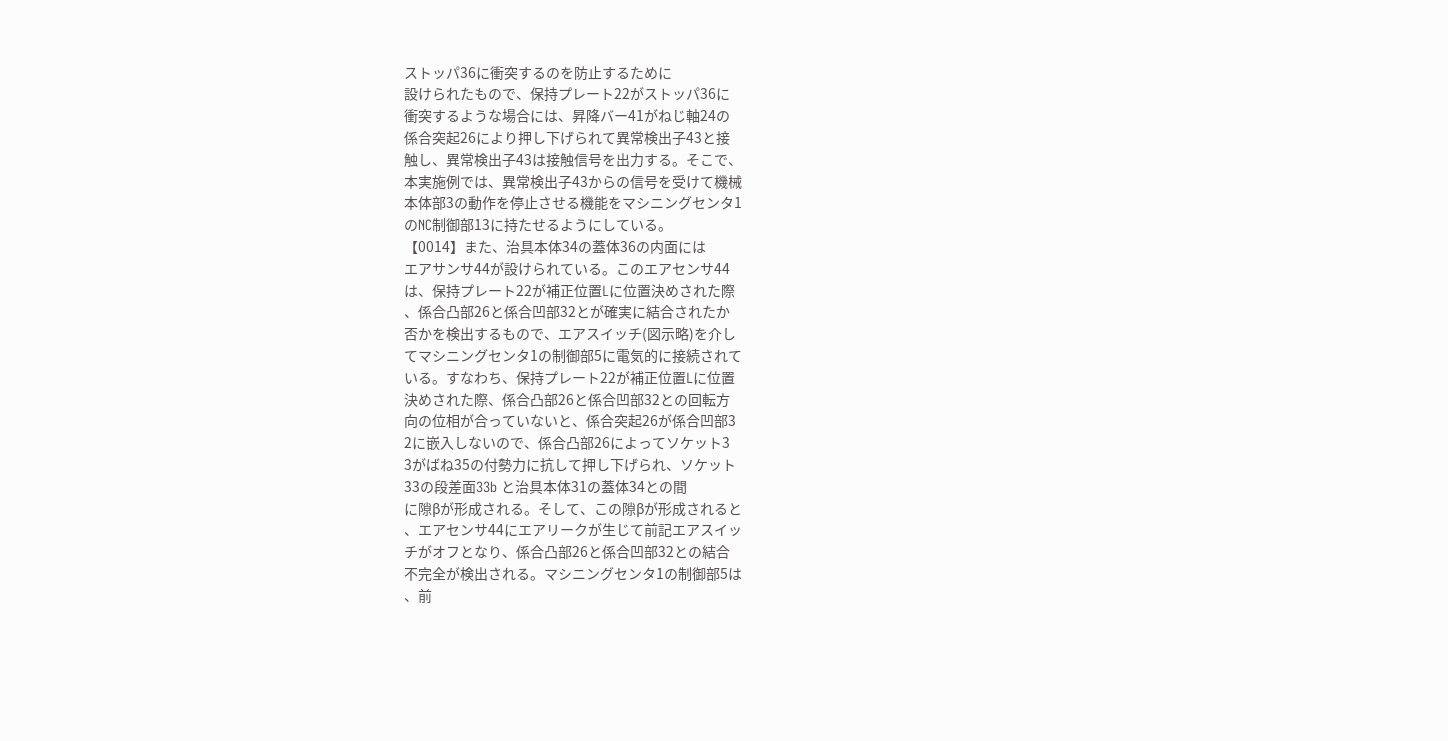ストッパ36に衝突するのを防止するために
設けられたもので、保持プレート22がストッパ36に
衝突するような場合には、昇降バー41がねじ軸24の
係合突起26により押し下げられて異常検出子43と接
触し、異常検出子43は接触信号を出力する。そこで、
本実施例では、異常検出子43からの信号を受けて機械
本体部3の動作を停止させる機能をマシニングセンタ1
のNC制御部13に持たせるようにしている。
【0014】また、治具本体34の蓋体36の内面には
エアサンサ44が設けられている。このエアセンサ44
は、保持プレート22が補正位置Lに位置決めされた際
、係合凸部26と係合凹部32とが確実に結合されたか
否かを検出するもので、エアスイッチ(図示略)を介し
てマシニングセンタ1の制御部5に電気的に接続されて
いる。すなわち、保持プレート22が補正位置Lに位置
決めされた際、係合凸部26と係合凹部32との回転方
向の位相が合っていないと、係合突起26が係合凹部3
2に嵌入しないので、係合凸部26によってソケット3
3がばね35の付勢力に抗して押し下げられ、ソケット
33の段差面33b と治具本体31の蓋体34との間
に隙βが形成される。そして、この隙βが形成されると
、エアセンサ44にエアリークが生じて前記エアスイッ
チがオフとなり、係合凸部26と係合凹部32との結合
不完全が検出される。マシニングセンタ1の制御部5は
、前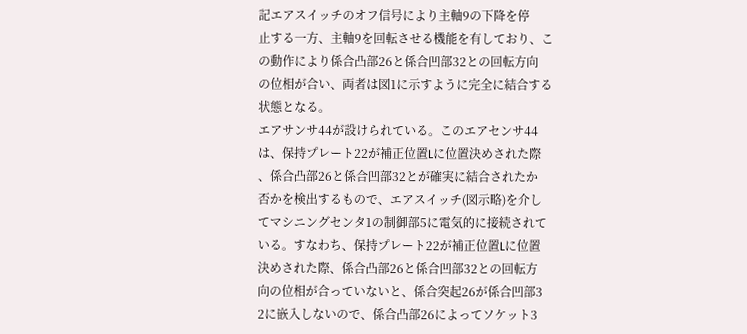記エアスイッチのオフ信号により主軸9の下降を停
止する一方、主軸9を回転させる機能を有しており、こ
の動作により係合凸部26と係合凹部32との回転方向
の位相が合い、両者は図1に示すように完全に結合する
状態となる。
エアサンサ44が設けられている。このエアセンサ44
は、保持プレート22が補正位置Lに位置決めされた際
、係合凸部26と係合凹部32とが確実に結合されたか
否かを検出するもので、エアスイッチ(図示略)を介し
てマシニングセンタ1の制御部5に電気的に接続されて
いる。すなわち、保持プレート22が補正位置Lに位置
決めされた際、係合凸部26と係合凹部32との回転方
向の位相が合っていないと、係合突起26が係合凹部3
2に嵌入しないので、係合凸部26によってソケット3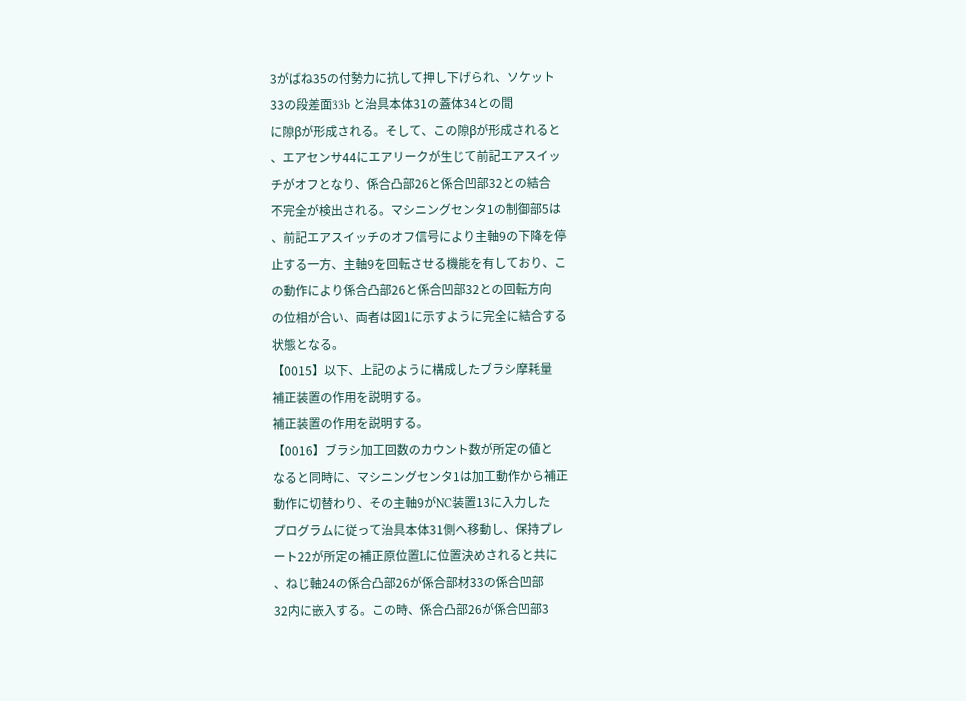3がばね35の付勢力に抗して押し下げられ、ソケット
33の段差面33b と治具本体31の蓋体34との間
に隙βが形成される。そして、この隙βが形成されると
、エアセンサ44にエアリークが生じて前記エアスイッ
チがオフとなり、係合凸部26と係合凹部32との結合
不完全が検出される。マシニングセンタ1の制御部5は
、前記エアスイッチのオフ信号により主軸9の下降を停
止する一方、主軸9を回転させる機能を有しており、こ
の動作により係合凸部26と係合凹部32との回転方向
の位相が合い、両者は図1に示すように完全に結合する
状態となる。
【0015】以下、上記のように構成したブラシ摩耗量
補正装置の作用を説明する。
補正装置の作用を説明する。
【0016】ブラシ加工回数のカウント数が所定の値と
なると同時に、マシニングセンタ1は加工動作から補正
動作に切替わり、その主軸9がNC装置13に入力した
プログラムに従って治具本体31側へ移動し、保持プレ
ート22が所定の補正原位置Lに位置決めされると共に
、ねじ軸24の係合凸部26が係合部材33の係合凹部
32内に嵌入する。この時、係合凸部26が係合凹部3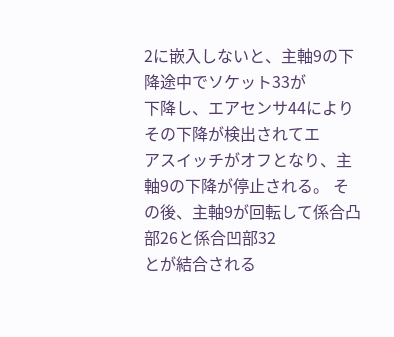2に嵌入しないと、主軸9の下降途中でソケット33が
下降し、エアセンサ44によりその下降が検出されてエ
アスイッチがオフとなり、主軸9の下降が停止される。 その後、主軸9が回転して係合凸部26と係合凹部32
とが結合される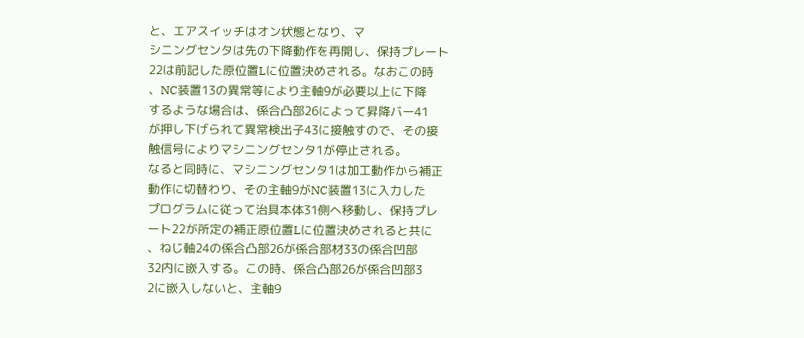と、エアスイッチはオン状態となり、マ
シニングセンタは先の下降動作を再開し、保持プレート
22は前記した原位置Lに位置決めされる。なおこの時
、NC装置13の異常等により主軸9が必要以上に下降
するような場合は、係合凸部26によって昇降バー41
が押し下げられて異常検出子43に接触すので、その接
触信号によりマシニングセンタ1が停止される。
なると同時に、マシニングセンタ1は加工動作から補正
動作に切替わり、その主軸9がNC装置13に入力した
プログラムに従って治具本体31側へ移動し、保持プレ
ート22が所定の補正原位置Lに位置決めされると共に
、ねじ軸24の係合凸部26が係合部材33の係合凹部
32内に嵌入する。この時、係合凸部26が係合凹部3
2に嵌入しないと、主軸9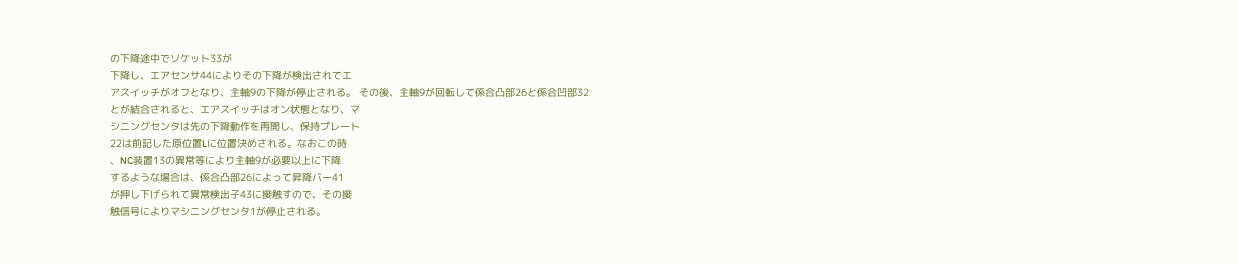の下降途中でソケット33が
下降し、エアセンサ44によりその下降が検出されてエ
アスイッチがオフとなり、主軸9の下降が停止される。 その後、主軸9が回転して係合凸部26と係合凹部32
とが結合されると、エアスイッチはオン状態となり、マ
シニングセンタは先の下降動作を再開し、保持プレート
22は前記した原位置Lに位置決めされる。なおこの時
、NC装置13の異常等により主軸9が必要以上に下降
するような場合は、係合凸部26によって昇降バー41
が押し下げられて異常検出子43に接触すので、その接
触信号によりマシニングセンタ1が停止される。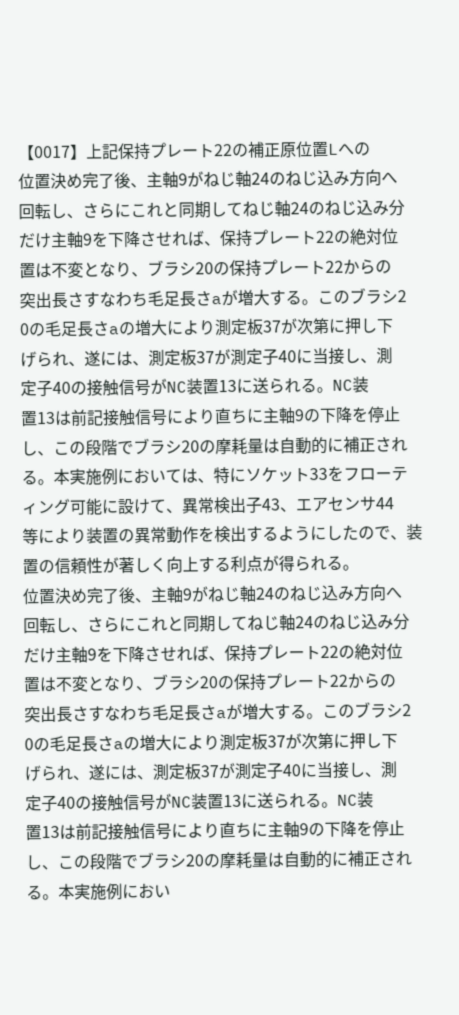【0017】上記保持プレート22の補正原位置Lへの
位置決め完了後、主軸9がねじ軸24のねじ込み方向へ
回転し、さらにこれと同期してねじ軸24のねじ込み分
だけ主軸9を下降させれば、保持プレート22の絶対位
置は不変となり、ブラシ20の保持プレート22からの
突出長さすなわち毛足長さaが増大する。このブラシ2
0の毛足長さaの増大により測定板37が次第に押し下
げられ、遂には、測定板37が測定子40に当接し、測
定子40の接触信号がNC装置13に送られる。NC装
置13は前記接触信号により直ちに主軸9の下降を停止
し、この段階でブラシ20の摩耗量は自動的に補正され
る。本実施例においては、特にソケット33をフローテ
ィング可能に設けて、異常検出子43、エアセンサ44
等により装置の異常動作を検出するようにしたので、装
置の信頼性が著しく向上する利点が得られる。
位置決め完了後、主軸9がねじ軸24のねじ込み方向へ
回転し、さらにこれと同期してねじ軸24のねじ込み分
だけ主軸9を下降させれば、保持プレート22の絶対位
置は不変となり、ブラシ20の保持プレート22からの
突出長さすなわち毛足長さaが増大する。このブラシ2
0の毛足長さaの増大により測定板37が次第に押し下
げられ、遂には、測定板37が測定子40に当接し、測
定子40の接触信号がNC装置13に送られる。NC装
置13は前記接触信号により直ちに主軸9の下降を停止
し、この段階でブラシ20の摩耗量は自動的に補正され
る。本実施例におい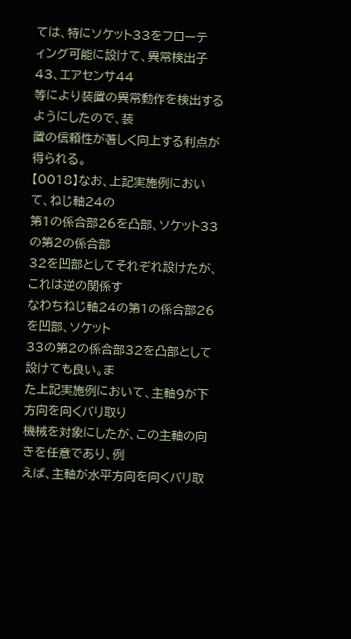ては、特にソケット33をフローテ
ィング可能に設けて、異常検出子43、エアセンサ44
等により装置の異常動作を検出するようにしたので、装
置の信頼性が著しく向上する利点が得られる。
【0018】なお、上記実施例において、ねじ軸24の
第1の係合部26を凸部、ソケット33の第2の係合部
32を凹部としてそれぞれ設けたが、これは逆の関係す
なわちねじ軸24の第1の係合部26を凹部、ソケット
33の第2の係合部32を凸部として設けても良い。ま
た上記実施例において、主軸9が下方向を向くバリ取り
機械を対象にしたが、この主軸の向きを任意であり、例
えば、主軸が水平方向を向くバリ取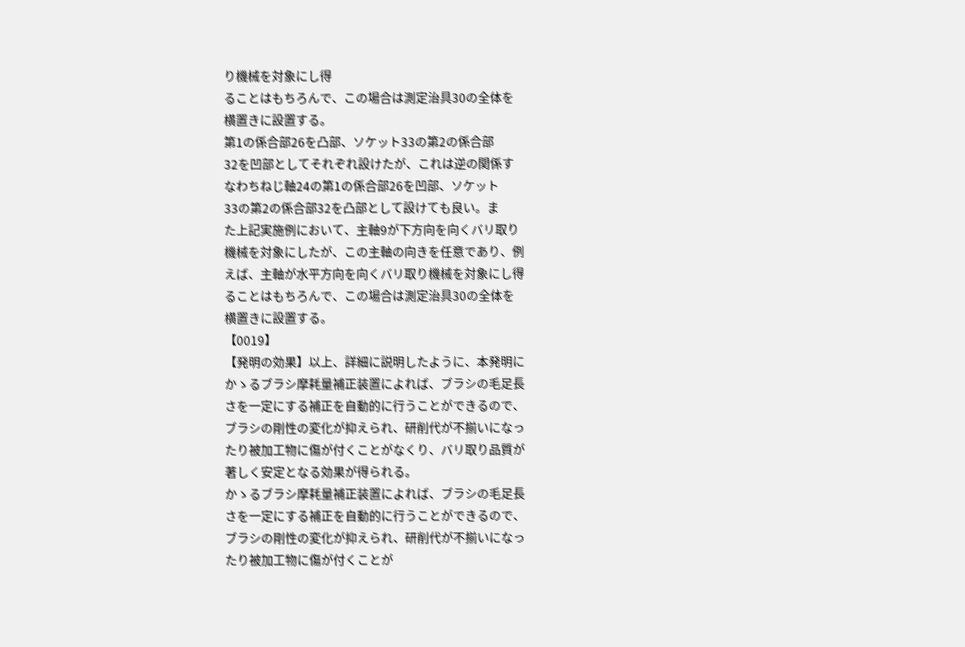り機械を対象にし得
ることはもちろんで、この場合は測定治具30の全体を
横置きに設置する。
第1の係合部26を凸部、ソケット33の第2の係合部
32を凹部としてそれぞれ設けたが、これは逆の関係す
なわちねじ軸24の第1の係合部26を凹部、ソケット
33の第2の係合部32を凸部として設けても良い。ま
た上記実施例において、主軸9が下方向を向くバリ取り
機械を対象にしたが、この主軸の向きを任意であり、例
えば、主軸が水平方向を向くバリ取り機械を対象にし得
ることはもちろんで、この場合は測定治具30の全体を
横置きに設置する。
【0019】
【発明の効果】以上、詳細に説明したように、本発明に
かゝるブラシ摩耗量補正装置によれば、ブラシの毛足長
さを一定にする補正を自動的に行うことができるので、
ブラシの剛性の変化が抑えられ、研削代が不揃いになっ
たり被加工物に傷が付くことがなくり、バリ取り品質が
著しく安定となる効果が得られる。
かゝるブラシ摩耗量補正装置によれば、ブラシの毛足長
さを一定にする補正を自動的に行うことができるので、
ブラシの剛性の変化が抑えられ、研削代が不揃いになっ
たり被加工物に傷が付くことが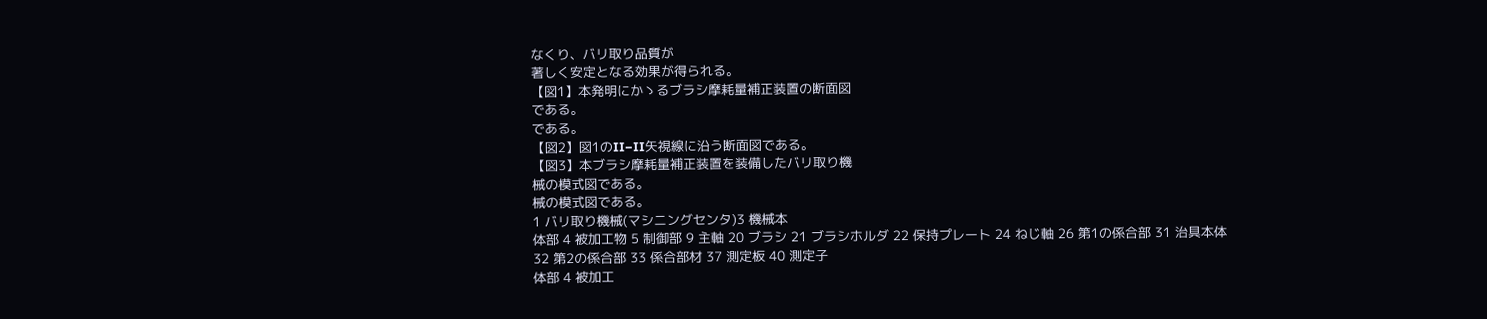なくり、バリ取り品質が
著しく安定となる効果が得られる。
【図1】本発明にかゝるブラシ摩耗量補正装置の断面図
である。
である。
【図2】図1のII−II矢視線に沿う断面図である。
【図3】本ブラシ摩耗量補正装置を装備したバリ取り機
械の模式図である。
械の模式図である。
1 バリ取り機械(マシニングセンタ)3 機械本
体部 4 被加工物 5 制御部 9 主軸 20 ブラシ 21 ブラシホルダ 22 保持プレート 24 ねじ軸 26 第1の係合部 31 治具本体 32 第2の係合部 33 係合部材 37 測定板 40 測定子
体部 4 被加工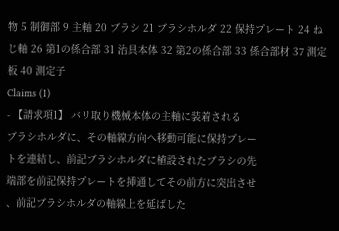物 5 制御部 9 主軸 20 ブラシ 21 ブラシホルダ 22 保持プレート 24 ねじ軸 26 第1の係合部 31 治具本体 32 第2の係合部 33 係合部材 37 測定板 40 測定子
Claims (1)
- 【請求項1】 バリ取り機械本体の主軸に装着される
ブラシホルダに、その軸線方向へ移動可能に保持プレー
トを連結し、前記ブラシホルダに植設されたブラシの先
端部を前記保持プレートを挿通してその前方に突出させ
、前記ブラシホルダの軸線上を延ばした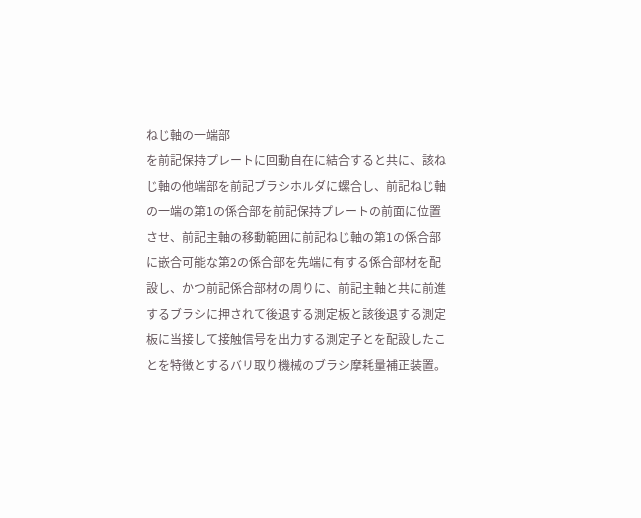ねじ軸の一端部
を前記保持プレートに回動自在に結合すると共に、該ね
じ軸の他端部を前記ブラシホルダに螺合し、前記ねじ軸
の一端の第1の係合部を前記保持プレートの前面に位置
させ、前記主軸の移動範囲に前記ねじ軸の第1の係合部
に嵌合可能な第2の係合部を先端に有する係合部材を配
設し、かつ前記係合部材の周りに、前記主軸と共に前進
するブラシに押されて後退する測定板と該後退する測定
板に当接して接触信号を出力する測定子とを配設したこ
とを特徴とするバリ取り機械のブラシ摩耗量補正装置。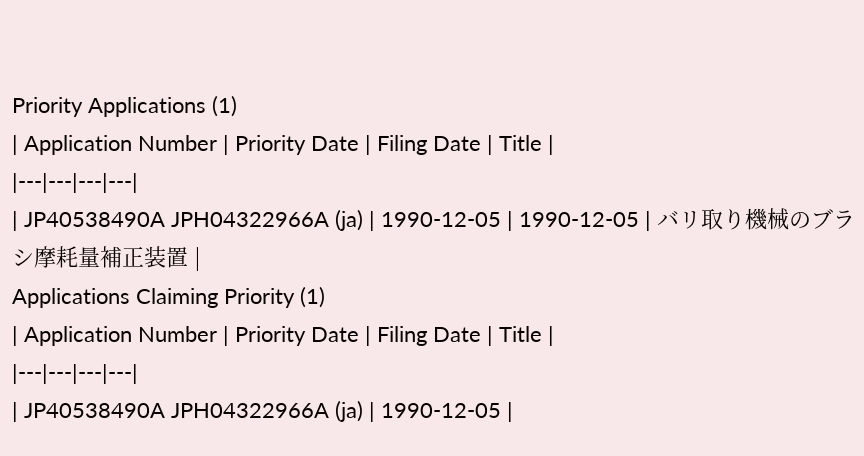Priority Applications (1)
| Application Number | Priority Date | Filing Date | Title |
|---|---|---|---|
| JP40538490A JPH04322966A (ja) | 1990-12-05 | 1990-12-05 | バリ取り機械のブラシ摩耗量補正装置 |
Applications Claiming Priority (1)
| Application Number | Priority Date | Filing Date | Title |
|---|---|---|---|
| JP40538490A JPH04322966A (ja) | 1990-12-05 |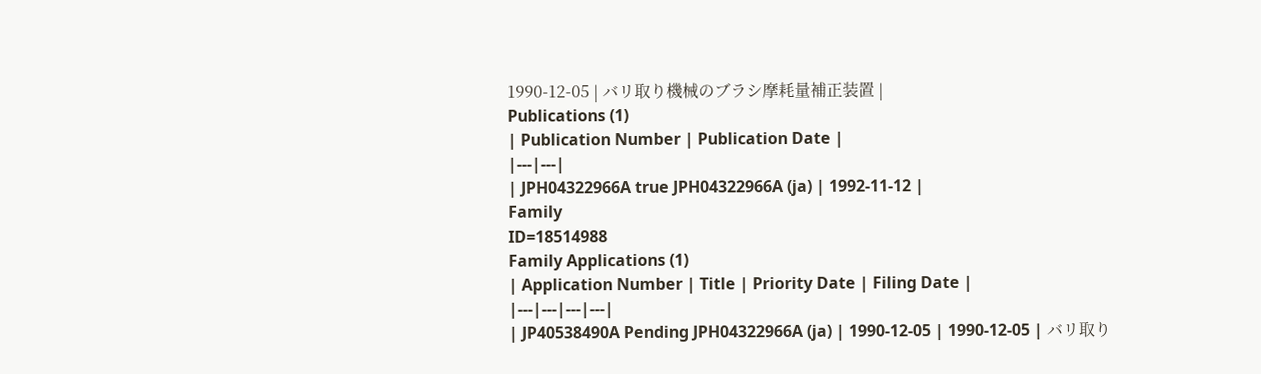1990-12-05 | バリ取り機械のブラシ摩耗量補正装置 |
Publications (1)
| Publication Number | Publication Date |
|---|---|
| JPH04322966A true JPH04322966A (ja) | 1992-11-12 |
Family
ID=18514988
Family Applications (1)
| Application Number | Title | Priority Date | Filing Date |
|---|---|---|---|
| JP40538490A Pending JPH04322966A (ja) | 1990-12-05 | 1990-12-05 | バリ取り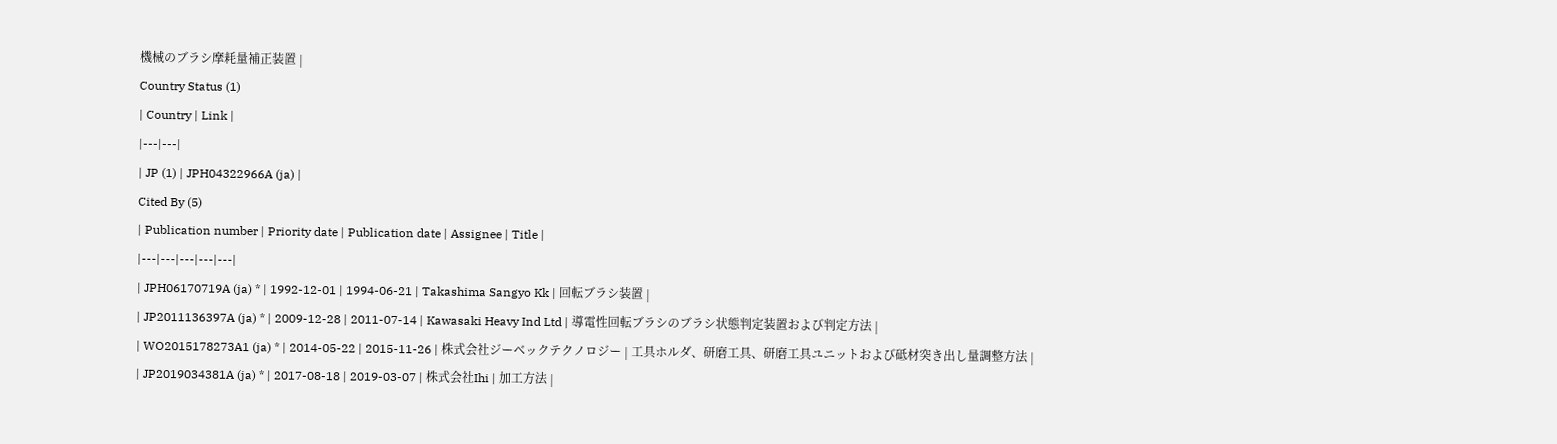機械のブラシ摩耗量補正装置 |
Country Status (1)
| Country | Link |
|---|---|
| JP (1) | JPH04322966A (ja) |
Cited By (5)
| Publication number | Priority date | Publication date | Assignee | Title |
|---|---|---|---|---|
| JPH06170719A (ja) * | 1992-12-01 | 1994-06-21 | Takashima Sangyo Kk | 回転ブラシ装置 |
| JP2011136397A (ja) * | 2009-12-28 | 2011-07-14 | Kawasaki Heavy Ind Ltd | 導電性回転ブラシのブラシ状態判定装置および判定方法 |
| WO2015178273A1 (ja) * | 2014-05-22 | 2015-11-26 | 株式会社ジーベックテクノロジー | 工具ホルダ、研磨工具、研磨工具ユニットおよび砥材突き出し量調整方法 |
| JP2019034381A (ja) * | 2017-08-18 | 2019-03-07 | 株式会社Ihi | 加工方法 |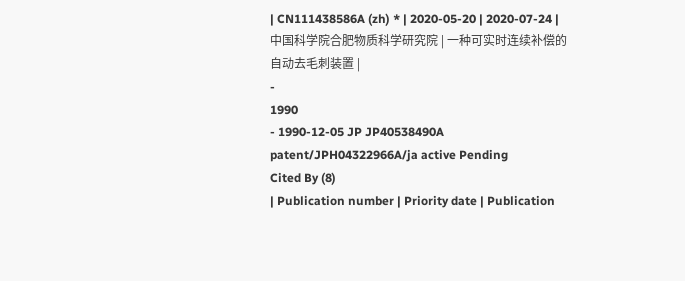| CN111438586A (zh) * | 2020-05-20 | 2020-07-24 | 中国科学院合肥物质科学研究院 | 一种可实时连续补偿的自动去毛刺装置 |
-
1990
- 1990-12-05 JP JP40538490A patent/JPH04322966A/ja active Pending
Cited By (8)
| Publication number | Priority date | Publication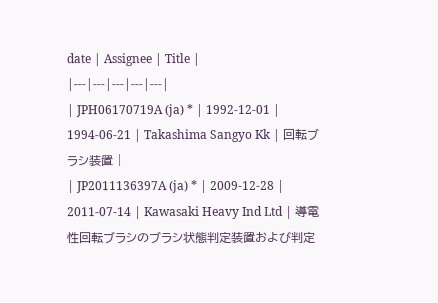date | Assignee | Title |
|---|---|---|---|---|
| JPH06170719A (ja) * | 1992-12-01 | 1994-06-21 | Takashima Sangyo Kk | 回転ブラシ装置 |
| JP2011136397A (ja) * | 2009-12-28 | 2011-07-14 | Kawasaki Heavy Ind Ltd | 導電性回転ブラシのブラシ状態判定装置および判定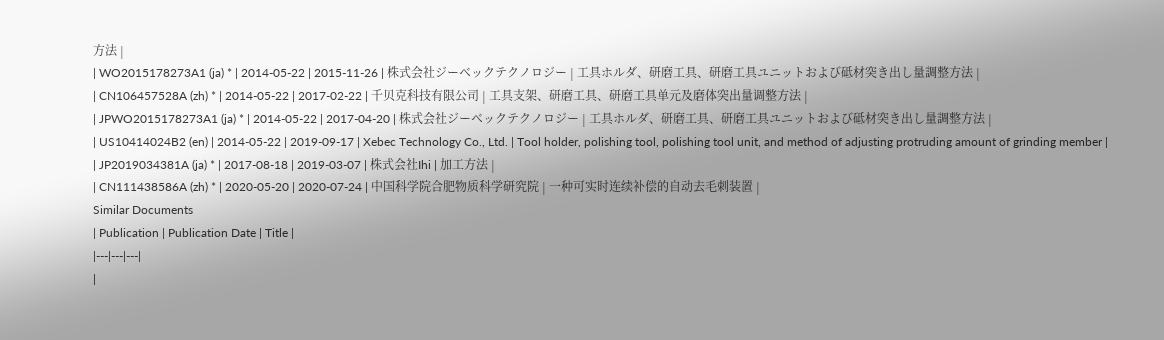方法 |
| WO2015178273A1 (ja) * | 2014-05-22 | 2015-11-26 | 株式会社ジーベックテクノロジー | 工具ホルダ、研磨工具、研磨工具ユニットおよび砥材突き出し量調整方法 |
| CN106457528A (zh) * | 2014-05-22 | 2017-02-22 | 千贝克科技有限公司 | 工具支架、研磨工具、研磨工具单元及磨体突出量调整方法 |
| JPWO2015178273A1 (ja) * | 2014-05-22 | 2017-04-20 | 株式会社ジーベックテクノロジー | 工具ホルダ、研磨工具、研磨工具ユニットおよび砥材突き出し量調整方法 |
| US10414024B2 (en) | 2014-05-22 | 2019-09-17 | Xebec Technology Co., Ltd. | Tool holder, polishing tool, polishing tool unit, and method of adjusting protruding amount of grinding member |
| JP2019034381A (ja) * | 2017-08-18 | 2019-03-07 | 株式会社Ihi | 加工方法 |
| CN111438586A (zh) * | 2020-05-20 | 2020-07-24 | 中国科学院合肥物质科学研究院 | 一种可实时连续补偿的自动去毛刺装置 |
Similar Documents
| Publication | Publication Date | Title |
|---|---|---|
|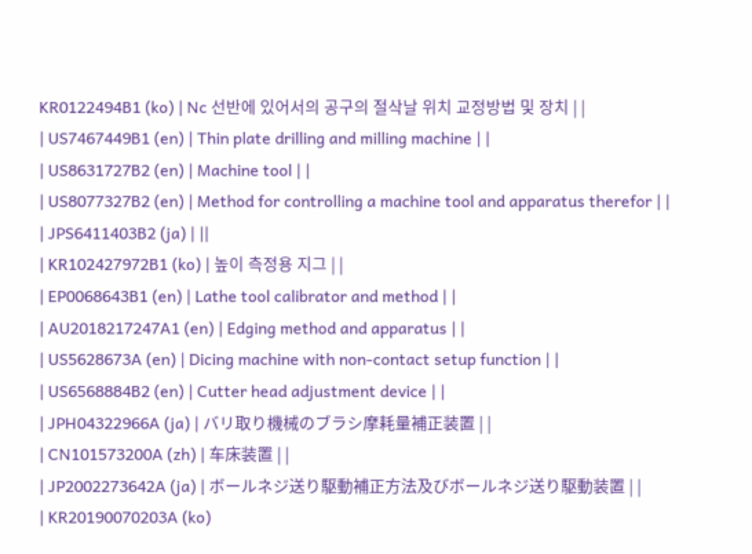KR0122494B1 (ko) | Nc 선반에 있어서의 공구의 절삭날 위치 교정방법 및 장치 | |
| US7467449B1 (en) | Thin plate drilling and milling machine | |
| US8631727B2 (en) | Machine tool | |
| US8077327B2 (en) | Method for controlling a machine tool and apparatus therefor | |
| JPS6411403B2 (ja) | ||
| KR102427972B1 (ko) | 높이 측정용 지그 | |
| EP0068643B1 (en) | Lathe tool calibrator and method | |
| AU2018217247A1 (en) | Edging method and apparatus | |
| US5628673A (en) | Dicing machine with non-contact setup function | |
| US6568884B2 (en) | Cutter head adjustment device | |
| JPH04322966A (ja) | バリ取り機械のブラシ摩耗量補正装置 | |
| CN101573200A (zh) | 车床装置 | |
| JP2002273642A (ja) | ボールネジ送り駆動補正方法及びボールネジ送り駆動装置 | |
| KR20190070203A (ko)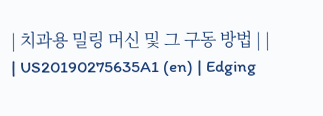| 치과용 밀링 머신 및 그 구동 방법 | |
| US20190275635A1 (en) | Edging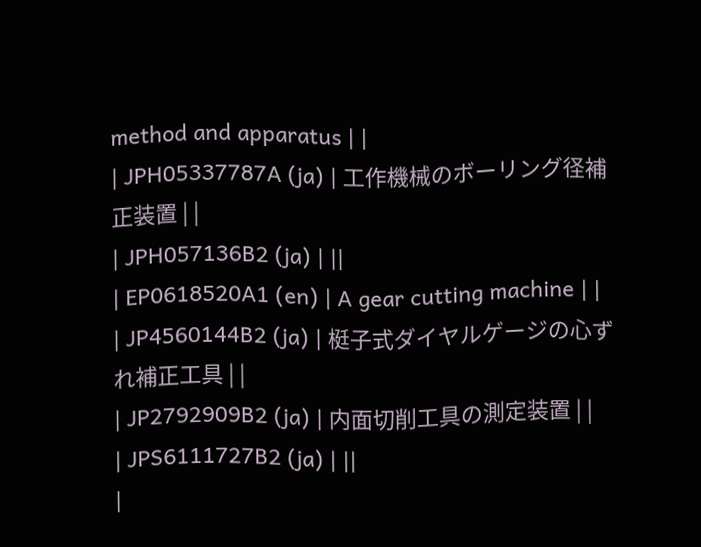method and apparatus | |
| JPH05337787A (ja) | 工作機械のボーリング径補正装置 | |
| JPH057136B2 (ja) | ||
| EP0618520A1 (en) | A gear cutting machine | |
| JP4560144B2 (ja) | 梃子式ダイヤルゲージの心ずれ補正工具 | |
| JP2792909B2 (ja) | 内面切削工具の測定装置 | |
| JPS6111727B2 (ja) | ||
|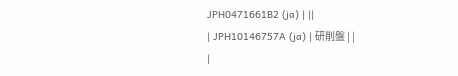JPH0471661B2 (ja) | ||
| JPH10146757A (ja) | 研削盤 | |
|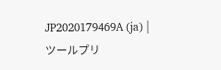JP2020179469A (ja) | ツールプリ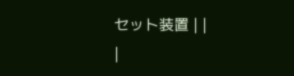セット装置 | |
|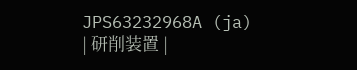JPS63232968A (ja) | 研削装置 |